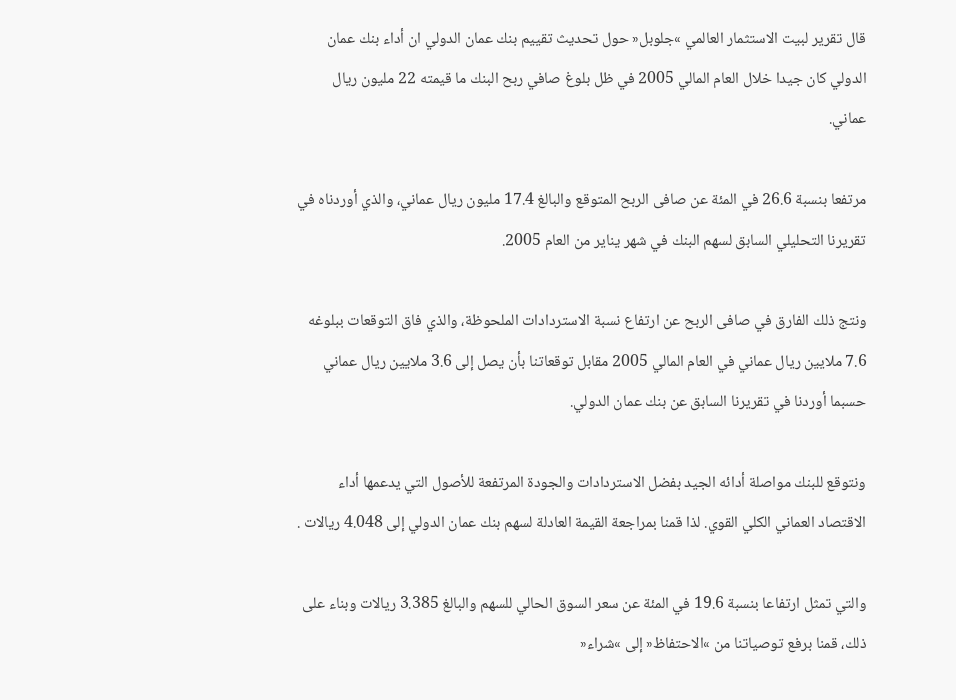قال تقرير لبيت الاستثمار العالمي »جلوبل« حول تحديث تقييم بنك عمان الدولي ان أداء بنك عمان الدولي كان جيدا خلال العام المالي 2005 في ظل بلوغ صافي ربح البنك ما قيمته 22 مليون ريال عماني.

مرتفعا بنسبة 26.6 في المئة عن صافى الربح المتوقع والبالغ 17.4 مليون ريال عماني، والذي أوردناه في تقريرنا التحليلي السابق لسهم البنك في شهر يناير من العام 2005.

ونتج ذلك الفارق في صافى الربح عن ارتفاع نسبة الاستردادات الملحوظة، والذي فاق التوقعات ببلوغه 7.6 ملايين ريال عماني في العام المالي 2005 مقابل توقعاتنا بأن يصل إلى 3.6 ملايين ريال عماني حسبما أوردنا في تقريرنا السابق عن بنك عمان الدولي.

ونتوقع للبنك مواصلة أدائه الجيد بفضل الاستردادات والجودة المرتفعة للأصول التي يدعمها أداء الاقتصاد العماني الكلي القوي. لذا قمنا بمراجعة القيمة العادلة لسهم بنك عمان الدولي إلى 4.048 ريالات .

والتي تمثل ارتفاعا بنسبة 19.6 في المئة عن سعر السوق الحالي للسهم والبالغ 3.385 ريالات وبناء على ذلك، قمنا برفع توصياتنا من »الاحتفاظ« إلى »شراء«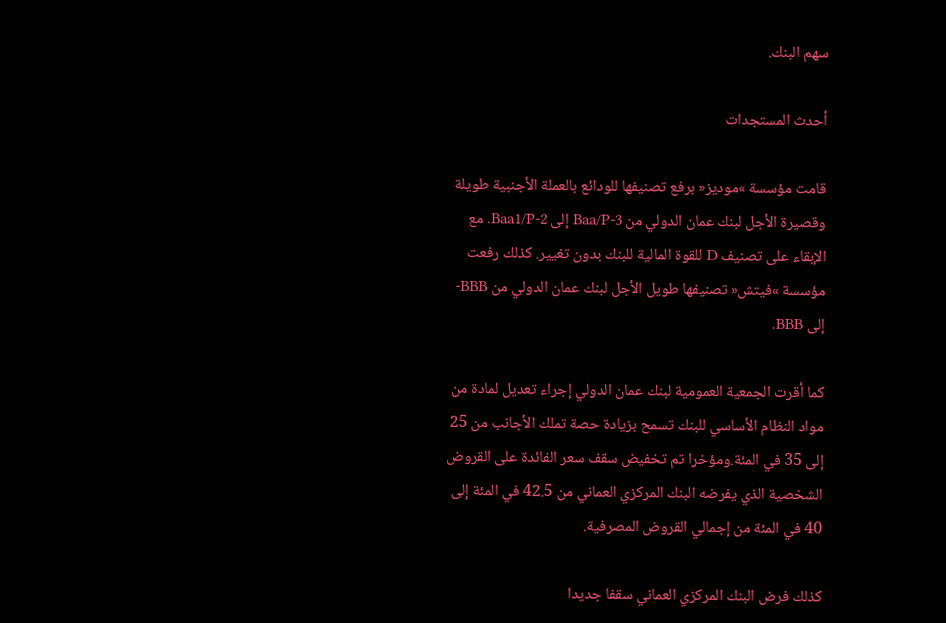سهم البنك.

أحدث المستجدات

قامت مؤسسة »موديز« برفع تصنيفها للودائع بالعملة الأجنبية طويلة وقصيرة الأجل لبنك عمان الدولي من Baa/P-3 إلى Baa1/P-2. مع الإبقاء على تصنيف D للقوة المالية للبنك بدون تغيير. كذلك رفعت مؤسسة »فيتش« تصنيفها طويل الأجل لبنك عمان الدولي من BBB- إلى BBB.

كما أقرت الجمعية العمومية لبنك عمان الدولي إجراء تعديل لمادة من مواد النظام الأساسي للبنك تسمح بزيادة حصة تملك الأجانب من 25 إلى 35 في المئة.ومؤخرا تم تخفيض سقف سعر الفائدة على القروض الشخصية الذي يفرضه البنك المركزي العماني من 42.5 في المئة إلى 40 في المئة من إجمالي القروض المصرفية.

كذلك فرض البنك المركزي العماني سقفا جديدا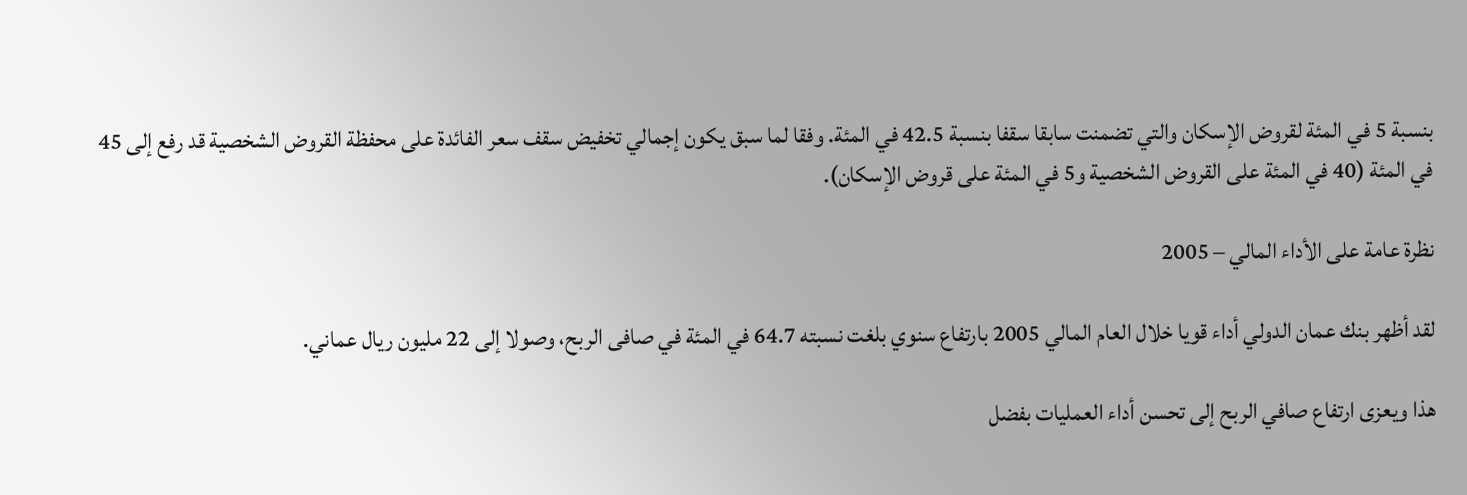بنسبة 5 في المئة لقروض الإسكان والتي تضمنت سابقا سقفا بنسبة 42.5 في المئة. وفقا لما سبق يكون إجمالي تخفيض سقف سعر الفائدة على محفظة القروض الشخصية قد رفع إلى 45 في المئة (40 في المئة على القروض الشخصية و5 في المئة على قروض الإسكان).

نظرة عامة على الأداء المالي – 2005

لقد أظهر بنك عمان الدولي أداء قويا خلال العام المالي 2005 بارتفاع سنوي بلغت نسبته 64.7 في المئة في صافى الربح، وصولا إلى 22 مليون ريال عماني.

هذا ويعزى ارتفاع صافي الربح إلى تحسن أداء العمليات بفضل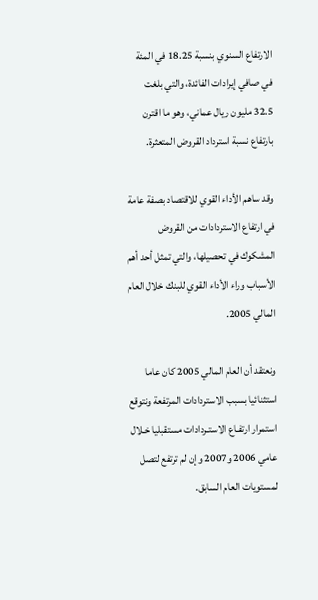الارتفاع السنوي بنسبة 18.25 في المئة في صافي إيرادات الفائدة، والتي بلغت 32.5 مليون ريال عماني، وهو ما اقترن بارتفاع نسبة استرداد القروض المتعثرة.

وقد ساهم الأداء القوي للاقتصاد بصفة عامة في ارتفاع الاستردادات من القروض المشكوك في تحصيلها، والتي تمثل أحد أهم الأسباب وراء الأداء القوي للبنك خلال العام المالي 2005.

ونعتقد أن العام المالي 2005 كان عاما استثنائيا بسبب الاستردادات المرتفعة ونتوقع استمرار ارتفـاع الاستـردادات مستقبليا خـلال عامي 2006 و2007 وإن لم ترتفع لتصل لمستويات العام السابق.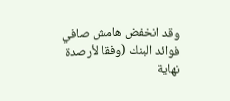وقد انخفض هامش صافي فوائد البنك (وفقا لأرصدة نهاية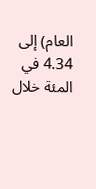العام) إلى 4.34 في المئة خلال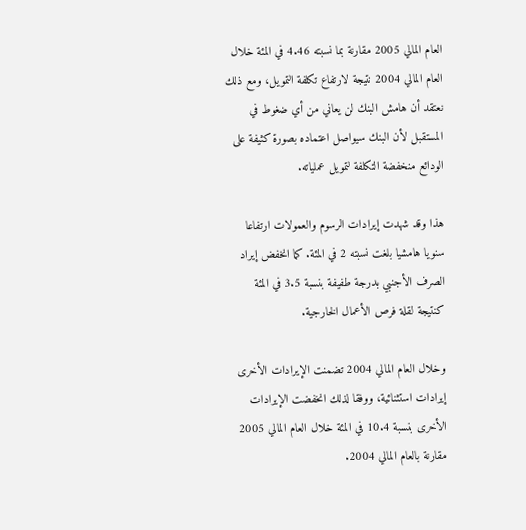العام المالي 2005 مقارنة بما نسبته 4.46 في المئة خلال العام المالي 2004 نتيجة لارتفاع تكلفة التمويل، ومع ذلك نعتقد أن هامش البنك لن يعاني من أي ضغوط في المستقبل لأن البنك سيواصل اعتماده بصورة كثيفة على الودائع منخفضة التكلفة لتمويل عملياته.

هذا وقد شهدت إيرادات الرسوم والعمولات ارتفاعا سنويا هامشيا بلغت نسبته 2 في المئة. كما انخفض إيراد الصرف الأجنبي بدرجة طفيفة بنسبة 3.5 في المئة كنتيجة لقلة فرص الأعمال الخارجية.

وخلال العام المالي 2004 تضمنت الإيرادات الأخرى إيرادات استثنائية، ووفقا لذلك انخفضت الإيرادات الأخرى بنسبة 10.4 في المئة خلال العام المالي 2005 مقارنة بالعام المالي 2004.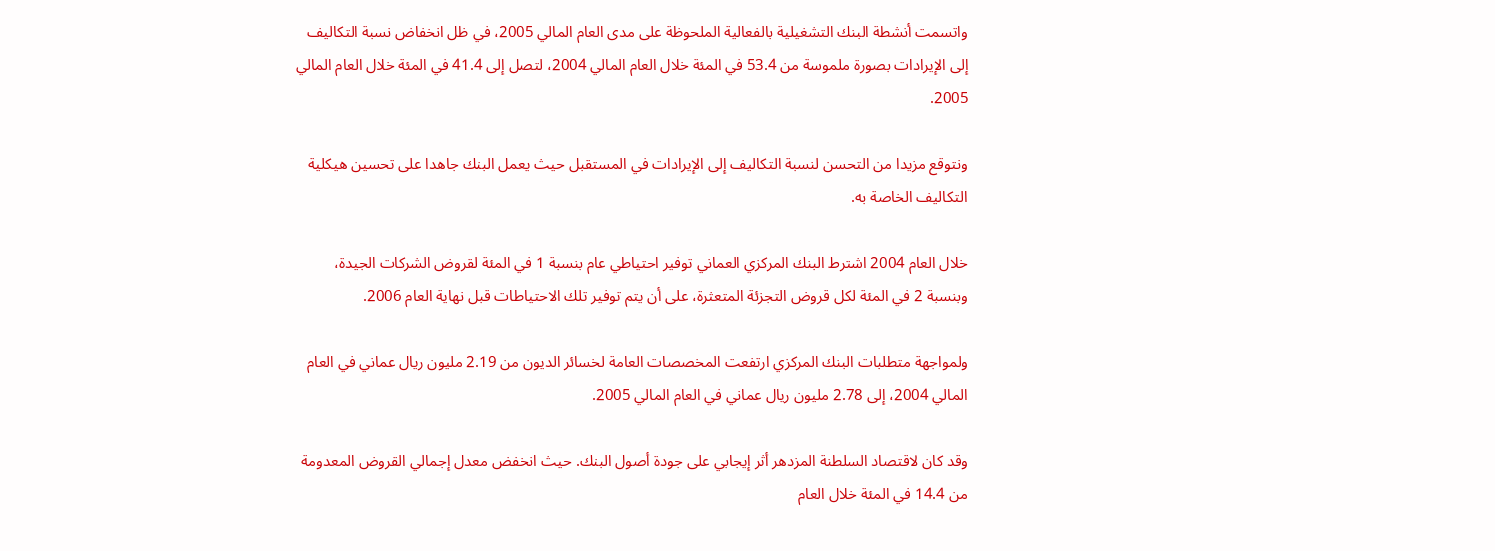واتسمت أنشطة البنك التشغيلية بالفعالية الملحوظة على مدى العام المالي 2005، في ظل انخفاض نسبة التكاليف إلى الإيرادات بصورة ملموسة من 53.4 في المئة خلال العام المالي 2004، لتصل إلى 41.4 في المئة خلال العام المالي 2005.

ونتوقع مزيدا من التحسن لنسبة التكاليف إلى الإيرادات في المستقبل حيث يعمل البنك جاهدا على تحسين هيكلية التكاليف الخاصة به.

خلال العام 2004 اشترط البنك المركزي العماني توفير احتياطي عام بنسبة 1 في المئة لقروض الشركات الجيدة، وبنسبة 2 في المئة لكل قروض التجزئة المتعثرة، على أن يتم توفير تلك الاحتياطات قبل نهاية العام 2006.

ولمواجهة متطلبات البنك المركزي ارتفعت المخصصات العامة لخسائر الديون من 2.19 مليون ريال عماني في العام المالي 2004، إلى 2.78 مليون ريال عماني في العام المالي 2005.

وقد كان لاقتصاد السلطنة المزدهر أثر إيجابي على جودة أصول البنك. حيث انخفض معدل إجمالي القروض المعدومة من 14.4 في المئة خلال العام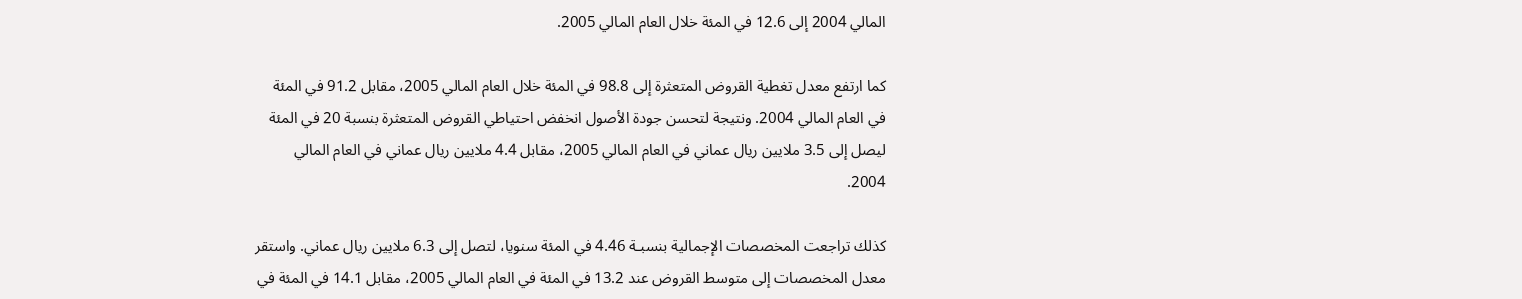المالي 2004 إلى 12.6 في المئة خلال العام المالي 2005.

كما ارتفع معدل تغطية القروض المتعثرة إلى 98.8 في المئة خلال العام المالي 2005، مقابل 91.2 في المئة في العام المالي 2004. ونتيجة لتحسن جودة الأصول انخفض احتياطي القروض المتعثرة بنسبة 20 في المئة ليصل إلى 3.5 ملايين ريال عماني في العام المالي 2005، مقابل 4.4 ملايين ريال عماني في العام المالي 2004.

كذلك تراجعت المخصصات الإجمالية بنسبـة 4.46 في المئة سنويا، لتصل إلى 6.3 ملايين ريال عماني. واستقر معدل المخصصات إلى متوسط القروض عند 13.2 في المئة في العام المالي 2005، مقابل 14.1 في المئة في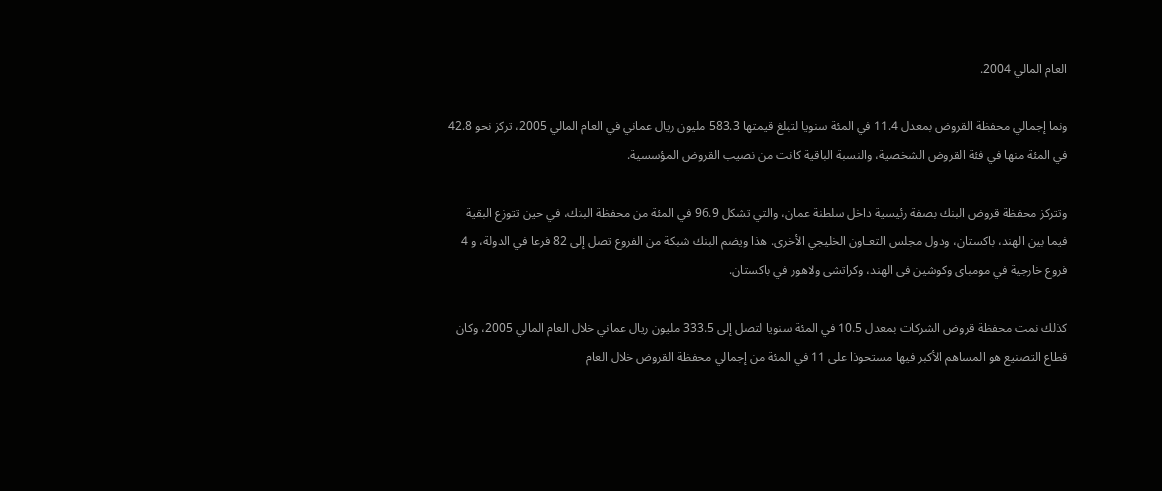العام المالي 2004.

ونما إجمالي محفظة القروض بمعدل 11.4 في المئة سنويا لتبلغ قيمتها 583.3 مليون ريال عماني في العام المالي 2005، تركز نحو 42.8 في المئة منها في فئة القروض الشخصية، والنسبة الباقية كانت من نصيب القروض المؤسسية.

وتتركز محفظة قروض البنك بصفة رئيسية داخل سلطنة عمان، والتي تشكل 96.9 في المئة من محفظة البنك، في حين تتوزع البقية فيما بين الهند، باكستان، ودول مجلس التعـاون الخليجي الأخرى. هذا ويضم البنك شبكة من الفروع تصل إلى 82 فرعا في الدولة، و 4 فروع خارجية في مومباى وكوشين فى الهند، وكراتشى ولاهور في باكستان.

كذلك نمت محفظة قروض الشركات بمعدل 10.5 في المئة سنويا لتصل إلى 333.5 مليون ريال عماني خلال العام المالي 2005، وكان قطاع التصنيع هو المساهم الأكبر فيها مستحوذا على 11 في المئة من إجمالي محفظة القروض خلال العام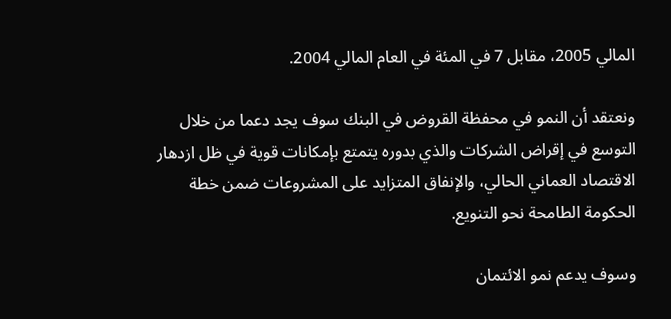المالي 2005، مقابل 7 في المئة في العام المالي 2004.

ونعتقد أن النمو في محفظة القروض في البنك سوف يجد دعما من خلال التوسع في إقراض الشركات والذي بدوره يتمتع بإمكانات قوية في ظل ازدهار الاقتصاد العماني الحالي، والإنفاق المتزايد على المشروعات ضمن خطة الحكومة الطامحة نحو التنويع.

وسوف يدعم نمو الائتمان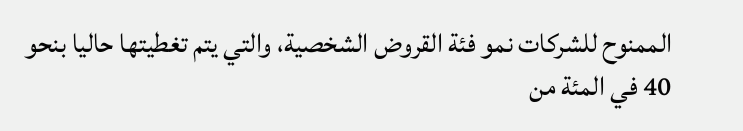الممنوح للشركات نمو فئة القروض الشخصية، والتي يتم تغطيتها حاليا بنحو 40 في المئة من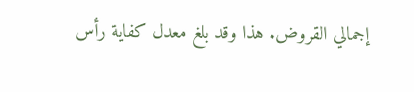إجمالي القروض. هذا وقد بلغ معدل كفاية رأس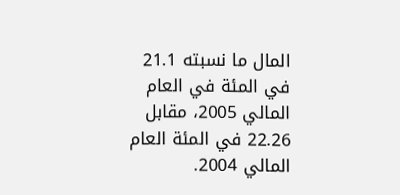المال ما نسبته 21.1 في المئة في العام المالي 2005، مقابل 22.26 في المئة العام المالي 2004.